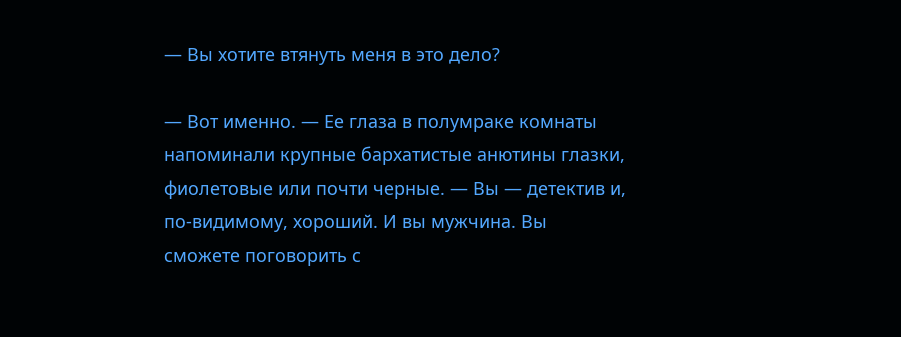— Вы хотите втянуть меня в это дело?

— Вот именно. — Ее глаза в полумраке комнаты напоминали крупные бархатистые анютины глазки, фиолетовые или почти черные. — Вы — детектив и, по-видимому, хороший. И вы мужчина. Вы сможете поговорить с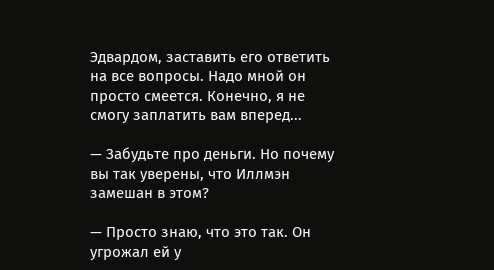Эдвардом, заставить его ответить на все вопросы. Надо мной он просто смеется. Конечно, я не смогу заплатить вам вперед...

— Забудьте про деньги. Но почему вы так уверены, что Иллмэн замешан в этом?

— Просто знаю, что это так. Он угрожал ей у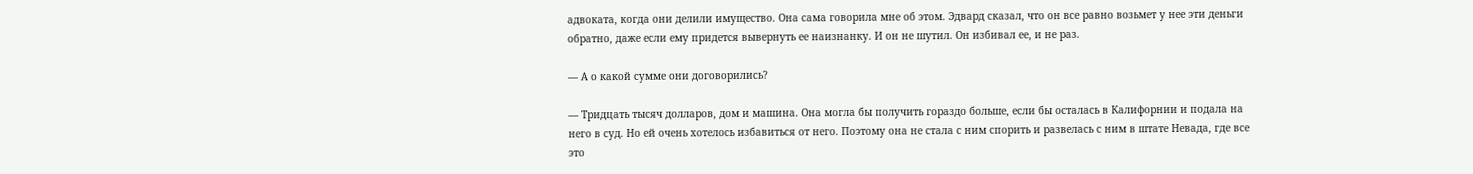адвоката, когда они делили имущество. Она сама говорила мне об этом. Эдвард сказал, что он все равно возьмет у нее эти деньги обратно, даже если ему придется вывернуть ее наизнанку. И он не шутил. Он избивал ее, и не раз.

— А о какой сумме они договорились?

— Тридцать тысяч долларов, дом и машина. Она могла бы получить гораздо больше, если бы осталась в Калифорнии и подала на него в суд. Но ей очень хотелось избавиться от него. Поэтому она не стала с ним спорить и развелась с ним в штате Невада, где все это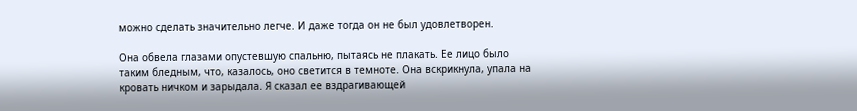можно сделать значительно легче. И даже тогда он не был удовлетворен.

Она обвела глазами опустевшую спальню, пытаясь не плакать. Ее лицо было таким бледным, что, казалось, оно светится в темноте. Она вскрикнула, упала на кровать ничком и зарыдала. Я сказал ее вздрагивающей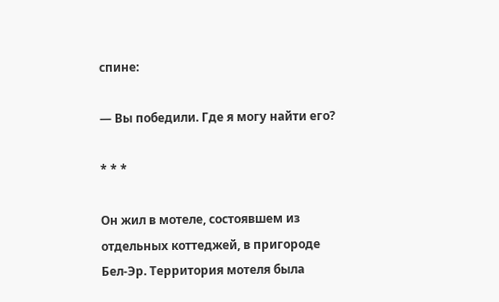спине:

— Вы победили. Где я могу найти его?

* * *

Он жил в мотеле, состоявшем из отдельных коттеджей, в пригороде Бел-Эр. Территория мотеля была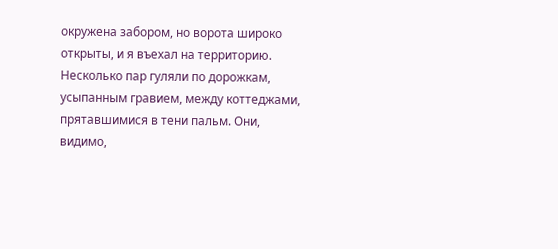окружена забором, но ворота широко открыты, и я въехал на территорию. Несколько пар гуляли по дорожкам, усыпанным гравием, между коттеджами, прятавшимися в тени пальм. Они, видимо,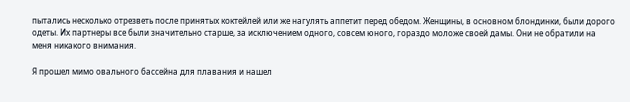пытались несколько отрезветь после принятых коктейлей или же нагулять аппетит перед обедом. Женщины, в основном блондинки, были дорого одеты. Их партнеры все были значительно старше, за исключением одного, совсем юного, гораздо моложе своей дамы. Они не обратили на меня никакого внимания.

Я прошел мимо овального бассейна для плавания и нашел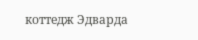коттедж Эдварда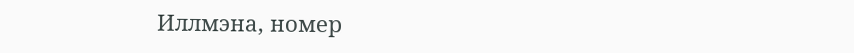Иллмэна, номер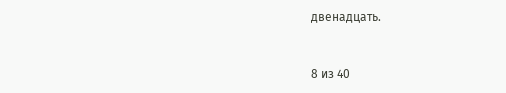двенадцать.



8 из 40